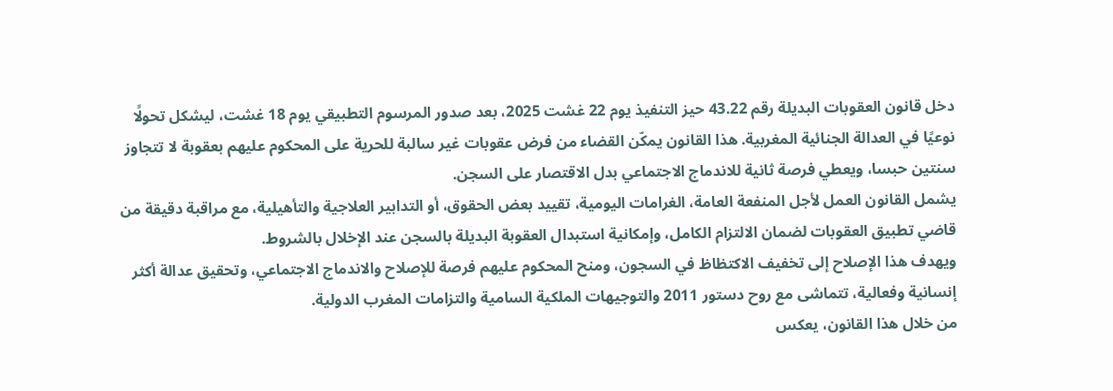دخل قانون العقوبات البديلة رقم 43.22 حيز التنفيذ يوم 22 غشت 2025، بعد صدور المرسوم التطبيقي يوم 18 غشت، ليشكل تحولًا نوعيًا في العدالة الجنائية المغربية. هذا القانون يمكّن القضاء من فرض عقوبات غير سالبة للحرية على المحكوم عليهم بعقوبة لا تتجاوز سنتين حبسا، ويعطي فرصة ثانية للاندماج الاجتماعي بدل الاقتصار على السجن.
يشمل القانون العمل لأجل المنفعة العامة، الغرامات اليومية، تقييد بعض الحقوق، أو التدابير العلاجية والتأهيلية، مع مراقبة دقيقة من قاضي تطبيق العقوبات لضمان الالتزام الكامل، وإمكانية استبدال العقوبة البديلة بالسجن عند الإخلال بالشروط.
ويهدف هذا الإصلاح إلى تخفيف الاكتظاظ في السجون، ومنح المحكوم عليهم فرصة للإصلاح والاندماج الاجتماعي، وتحقيق عدالة أكثر إنسانية وفعالية، تتماشى مع روح دستور 2011 والتوجيهات الملكية السامية والتزامات المغرب الدولية.
من خلال هذا القانون، يعكس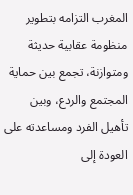المغرب التزامه بتطوير منظومة عقابية حديثة ومتوازنة، تجمع بين حماية المجتمع والردع، وبين تأهيل الفرد ومساعدته على العودة إلى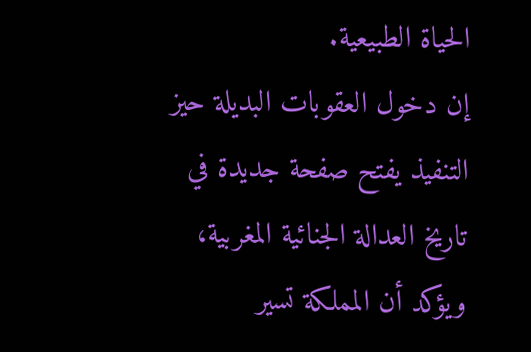الحياة الطبيعية.
إن دخول العقوبات البديلة حيز التنفيذ يفتح صفحة جديدة في تاريخ العدالة الجنائية المغربية، ويؤكد أن المملكة تسير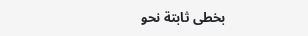بخطى ثابتة نحو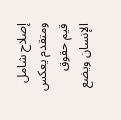إصلاح شامل ومتقدم يعكس قيم حقوق الإنسان ويضع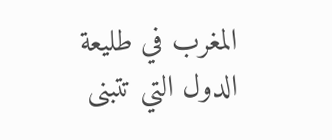المغرب في طليعة الدول التي تتبنى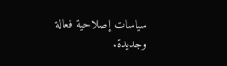سياسات إصلاحية فعالة وجديدة.